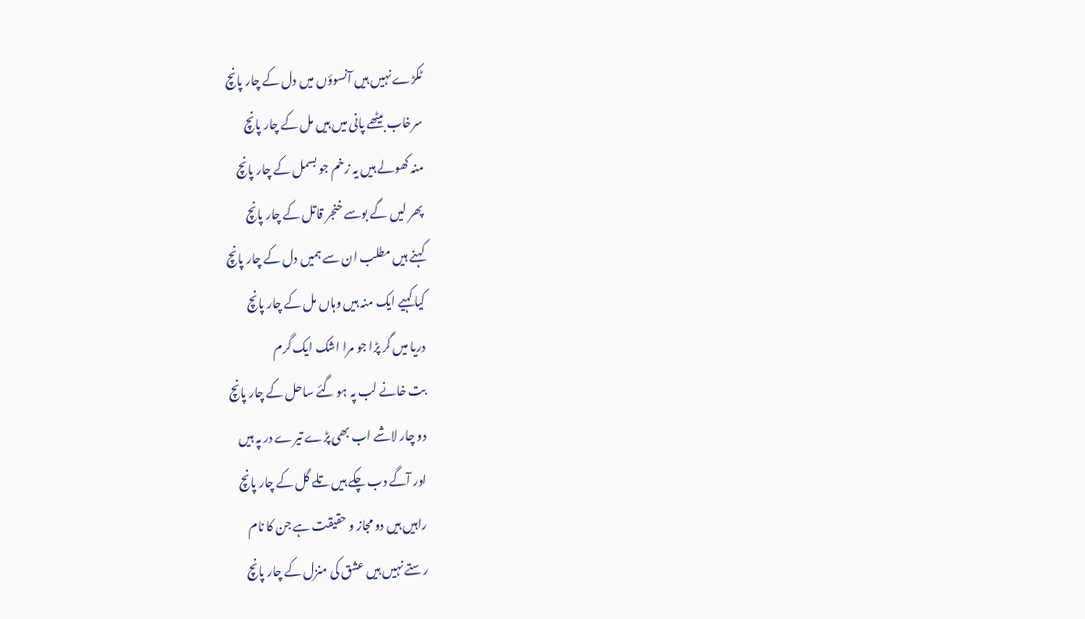ٹکڑے نہیں ہیں آنسوؤں میں دل کے چار پانچ
سرخاب بیٹھے پانی میں ہیں مل کے چار پانچ
منہ کھولے ہیں یہ زخم جو بسمل کے چار پانچ
پھر لیں گے بوسے خنجر قاتل کے چار پانچ
کہنے ہیں مطلب ان سے ہمیں دل کے چار پانچ
کیا کہیے ایک منہ ہیں وہاں مل کے چار پانچ
دریا میں گر پڑا جو مرا اشک ایک گرم
بت خانے لب پہ ہو گئے ساحل کے چار پانچ
دو چار لاشے اب بھی پڑے تیرے در پہ ہیں
اور آگے دب چکے ہیں تلے گل کے چار پانچ
راہیں ہیں دو مجاز و حقیقت ہے جن کا نام
رستے نہیں ہیں عشق کی منزل کے چار پانچ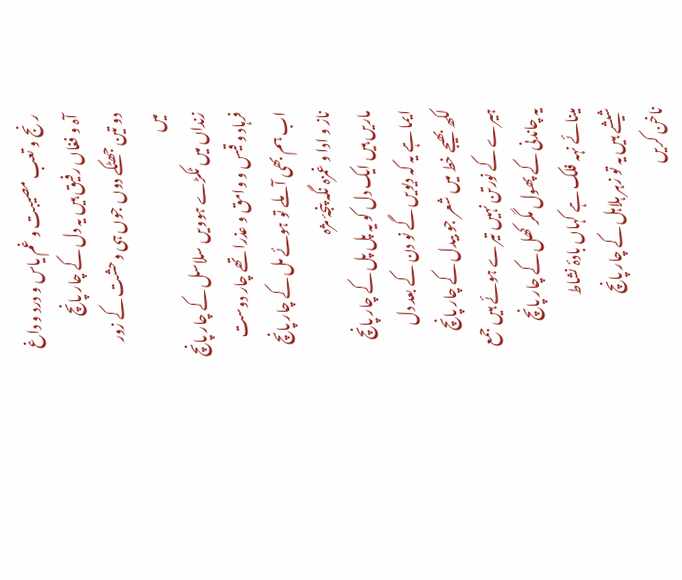رنج و تعب مصیبت و غم یاس و درد و داغ
آہ و فغاں رفیق ہیں یہ دل کے چار پانچ
دو تین جھٹکے دوں جوں ہی وحشت کے زور میں
زنداں میں ٹکڑے ہوویں سلاسل کے چار پانچ
فرہاد و قیس و وامق و عذرا تھے چار دوست
اب ہم بھی آ ملے تو ہوئے مل کے چار پانچ
ناز و ادا و غمزہ نگہ پنجۂ مژہ
ماریں ہیں ایک دل کو یہ پل پل کے چار پانچ
ایما ہے یہ کہ دیویں گے نو دن کے بعد دل
لکھ بھیجے خط میں شعر جو بیدل کے چار پانچ
ہیرے کے نورتن نہیں تیرے ہوئے ہیں جمع
یہ چاندنی کے پھول مگر کھل کے چار پانچ
مینائے نہہ فلک ہے کہاں بادۂ نشاط
شیشے ہیں یہ تو زہر ہلاہل کے چار پانچ
ناخن کریں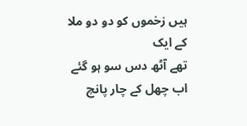ہیں زخموں کو دو دو ملا کے ایک
تھے آٹھ دس سو ہو گئے اب چھل کے چار پانچ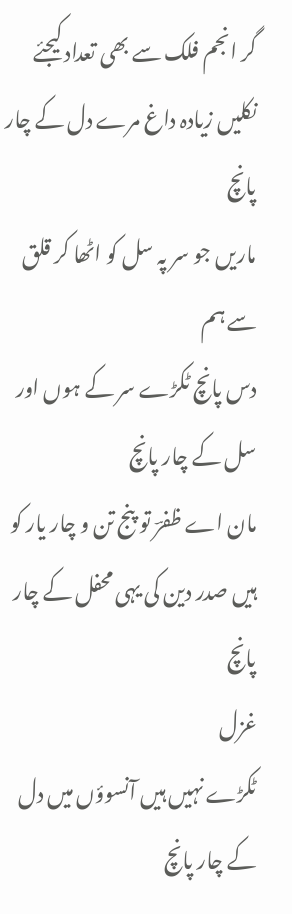گر انجم فلک سے بھی تعداد کیجئے
نکلیں زیادہ داغ مرے دل کے چار پانچ
ماریں جو سر پہ سل کو اٹھا کر قلق سے ہم
دس پانچ ٹکڑے سر کے ہوں اور سل کے چار پانچ
مان اے ظفرؔ تو پنج تن و چار یار کو
ہیں صدر دین کی یہی محفل کے چار پانچ
غزل
ٹکڑے نہیں ہیں آنسوؤں میں دل کے چار پانچ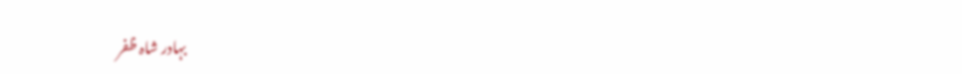بہادر شاہ ظفر